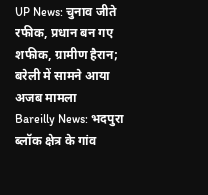UP News: चुनाव जीते रफीक, प्रधान बन गए शफीक, ग्रामीण हैरान; बरेली में सामने आया अजब मामला
Bareilly News: भदपुरा ब्लॉक क्षेत्र के गांव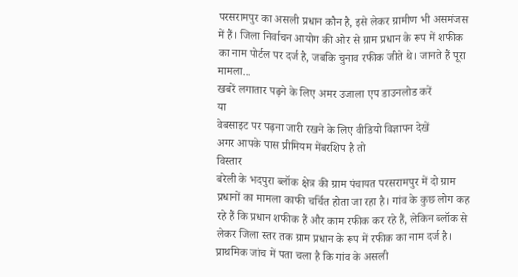परसरामपुर का असली प्रधान कौन है, इसे लेकर ग्रामीण भी असमंजस में हैं। जिला निर्वाचन आयोग की ओर से ग्राम प्रधान के रूप में शफीक का नाम पोर्टल पर दर्ज है, जबकि चुनाव रफीक जीते थे। जानते हैं पूरा मामला...
खबरें लगातार पढ़ने के लिए अमर उजाला एप डाउनलोड करें
या
वेबसाइट पर पढ़ना जारी रखने के लिए वीडियो विज्ञापन देखें
अगर आपके पास प्रीमियम मेंबरशिप है तो
विस्तार
बरेली के भदपुरा ब्लॉक क्षेत्र की ग्राम पंचायत परसरामपुर में दो ग्राम प्रधानों का मामला काफी चर्चित होता जा रहा है। गांव के कुछ लोग कह रहे हैं कि प्रधान शफीक हैं और काम रफीक कर रहे हैं, लेकिन ब्लॉक से लेकर जिला स्तर तक ग्राम प्रधान के रूप में रफीक का नाम दर्ज है।
प्राथमिक जांच में पता चला है कि गांव के असली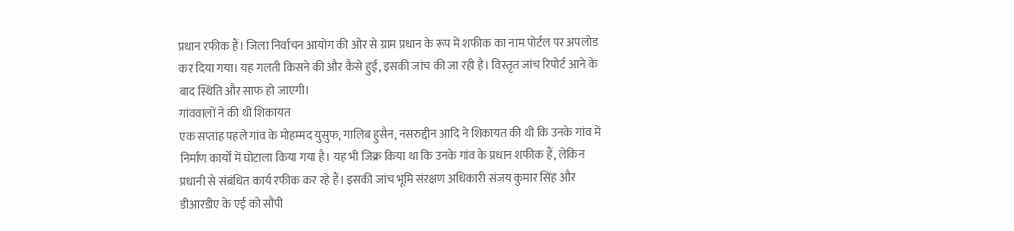प्रधान रफीक हैं। जिला निर्वाचन आयोग की ओर से ग्राम प्रधान के रूप में शफीक का नाम पोर्टल पर अपलोड कर दिया गया। यह गलती किसने की और कैसे हुई, इसकी जांच की जा रही है। विस्तृत जांच रिपोर्ट आने के बाद स्थिति और साफ हो जाएगी।
गांववालों ने की थी शिकायत
एक सप्ताह पहले गांव के मोहम्मद युसुफ, गालिब हुसैन, नसरुद्दीन आदि ने शिकायत की थी कि उनके गांव में निर्माण कार्यों में घोटाला किया गया है। यह भी जिक्र किया था कि उनके गांव के प्रधान शफीक हैं, लेकिन प्रधानी से संबंधित कार्य रफीक कर रहे हैं। इसकी जांच भूमि संरक्षण अधिकारी संजय कुमार सिंह और डीआरडीए के एई को सौंपी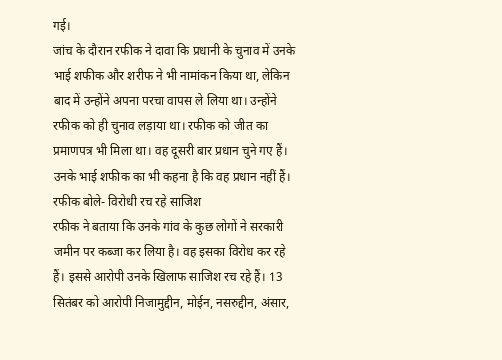गई।
जांच के दौरान रफीक ने दावा कि प्रधानी के चुनाव में उनके भाई शफीक और शरीफ ने भी नामांकन किया था, लेकिन बाद में उन्होंने अपना परचा वापस ले लिया था। उन्होंने रफीक को ही चुनाव लड़ाया था। रफीक को जीत का प्रमाणपत्र भी मिला था। वह दूसरी बार प्रधान चुने गए हैं। उनके भाई शफीक का भी कहना है कि वह प्रधान नहीं हैं।
रफीक बोले- विरोधी रच रहे साजिश
रफीक ने बताया कि उनके गांव के कुछ लोगों ने सरकारी जमीन पर कब्जा कर लिया है। वह इसका विरोध कर रहे हैं। इससे आरोपी उनके खिलाफ साजिश रच रहे हैं। 13 सितंबर को आरोपी निजामुद्दीन, मोईन, नसरुद्दीन, अंसार,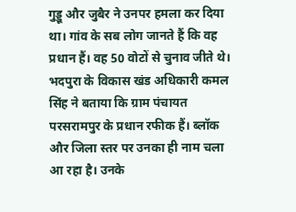गुड्डू और जुबैर ने उनपर हमला कर दिया था। गांव के सब लोग जानते हैं कि वह प्रधान हैं। वह 50 वोटों से चुनाव जीते थे।
भदपुरा के विकास खंड अधिकारी कमल सिंह ने बताया कि ग्राम पंचायत परसरामपुर के प्रधान रफीक हैं। ब्लॉक और जिला स्तर पर उनका ही नाम चला आ रहा है। उनके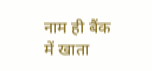नाम ही बैंक में खाता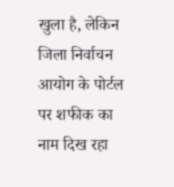खुला है, लेकिन जिला निर्वाचन आयोग के पोर्टल पर शफीक का नाम दिख रहा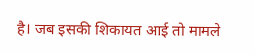है। जब इसकी शिकायत आई तो मामले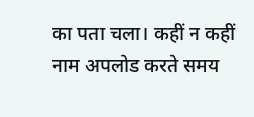का पता चला। कहीं न कहीं नाम अपलोड करते समय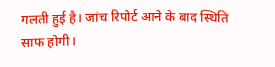गलती हुई है। जांच रिपोर्ट आने के बाद स्थिति साफ होगी।